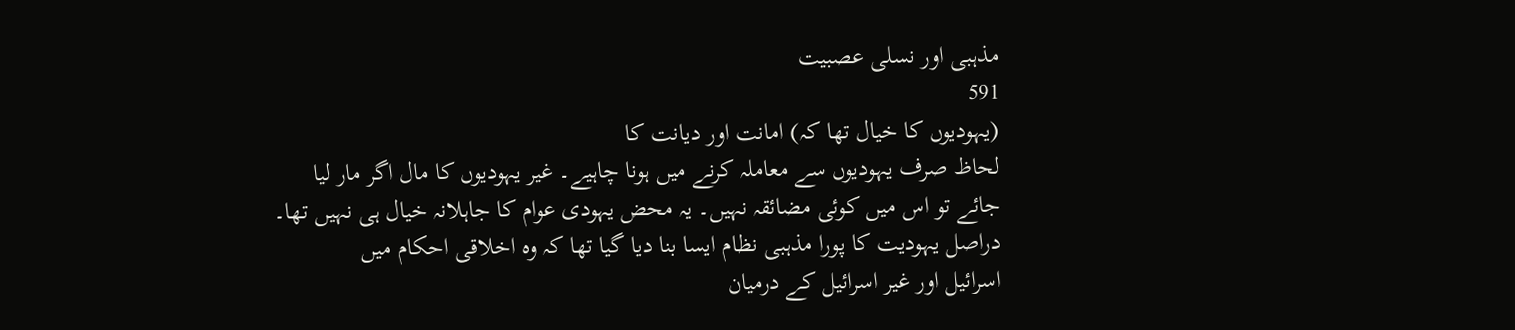مذہبی اور نسلی عصبیت
591
(یہودیوں کا خیال تھا کہ) امانت اور دیانت کا
لحاظ صرف یہودیوں سے معاملہ کرنے میں ہونا چاہیے۔ غیر یہودیوں کا مال اگر مار لیا
جائے تو اس میں کوئی مضائقہ نہیں۔ یہ محض یہودی عوام کا جاہلانہ خیال ہی نہیں تھا۔
دراصل یہودیت کا پورا مذہبی نظام ایسا بنا دیا گیا تھا کہ وہ اخلاقی احکام میں
اسرائیل اور غیر اسرائیل کے درمیان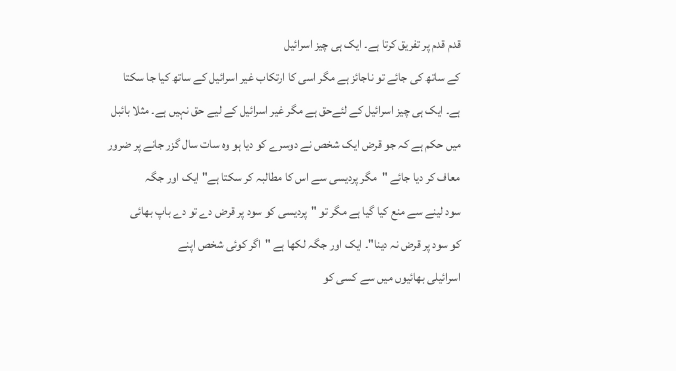قدم قدم پر تفریق کرتا ہے۔ ایک ہی چیز اسرائیل
کے ساتھ کی جائے تو ناجائز ہے مگر اسی کا ارتکاب غیر اسرائیل کے ساتھ کیا جا سکتا
ہے۔ ایک ہی چیز اسرائیل کے لئےحق ہے مگر غیر اسرائیل کے لیے حق نہیں ہے۔ مثلا بائبل
میں حکم ہے کہ جو قرض ایک شخص نے دوسرے کو دیا ہو وہ سات سال گزر جانے پر ضرور
معاف کر دیا جائے "مگر پردیسی سے اس کا مطالبہ کر سکتا ہے" ایک اور جگہ
سود لینے سے منع کیا گیا ہے مگر تو "پردیسی کو سود پر قرض دے تو دے باپ بھائی
کو سود پر قرض نہ دینا"۔ ایک اور جگہ لکھا ہے "اگر کوئی شخص اپنے
اسرائیلی بھائیوں میں سے کسی کو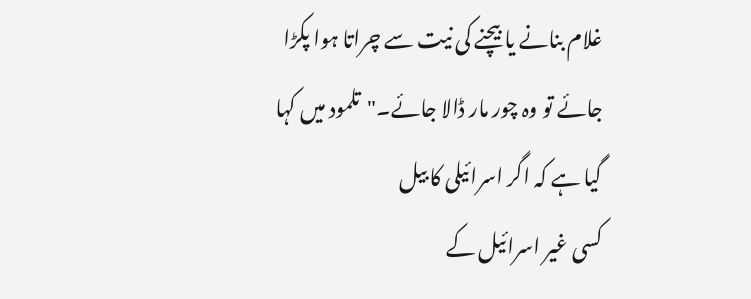غلام بنانے یا بیچنے کی نیت سے چراتا ہوا پکڑا
جائے تو وہ چور مار ڈالا جائے۔"تلمود میں کہا گیا ہے کہ اگر اسرائیلی کا بیل
کسی غیر اسرائیل کے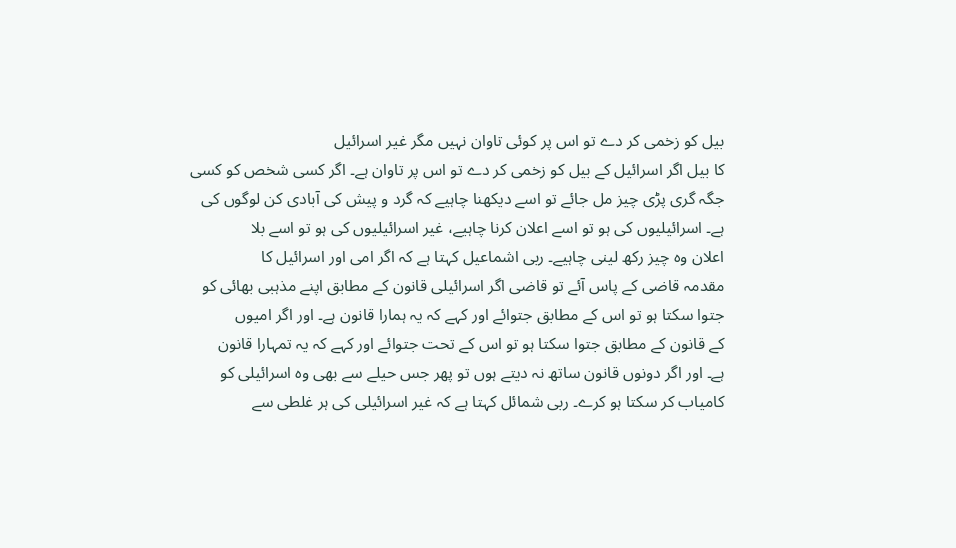بیل کو زخمی کر دے تو اس پر کوئی تاوان نہیں مگر غیر اسرائیل
کا بیل اگر اسرائیل کے بیل کو زخمی کر دے تو اس پر تاوان ہے۔ اگر کسی شخص کو کسی
جگہ گری پڑی چیز مل جائے تو اسے دیکھنا چاہیے کہ گرد و پیش کی آبادی کن لوگوں کی
ہے۔ اسرائیلیوں کی ہو تو اسے اعلان کرنا چاہیے، غیر اسرائیلیوں کی ہو تو اسے بلا
اعلان وہ چیز رکھ لینی چاہیے۔ ربی اشماعیل کہتا ہے کہ اگر امی اور اسرائیل کا
مقدمہ قاضی کے پاس آئے تو قاضی اگر اسرائیلی قانون کے مطابق اپنے مذہبی بھائی کو
جتوا سکتا ہو تو اس کے مطابق جتوائے اور کہے کہ یہ ہمارا قانون ہے۔ اور اگر امیوں
کے قانون کے مطابق جتوا سکتا ہو تو اس کے تحت جتوائے اور کہے کہ یہ تمہارا قانون
ہے۔ اور اگر دونوں قانون ساتھ نہ دیتے ہوں تو پھر جس حیلے سے بھی وہ اسرائیلی کو
کامیاب کر سکتا ہو کرے۔ ربی شمائل کہتا ہے کہ غیر اسرائیلی کی ہر غلطی سے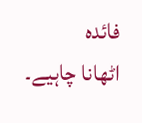فائدہ
اٹھانا چاہیے۔